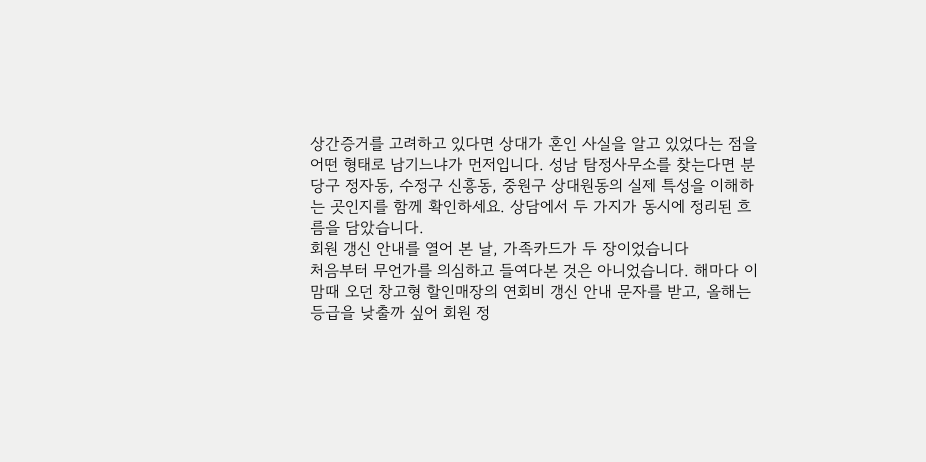상간증거를 고려하고 있다면 상대가 혼인 사실을 알고 있었다는 점을 어떤 형태로 남기느냐가 먼저입니다. 성남 탐정사무소를 찾는다면 분당구 정자동, 수정구 신흥동, 중원구 상대원동의 실제 특성을 이해하는 곳인지를 함께 확인하세요. 상담에서 두 가지가 동시에 정리된 흐름을 담았습니다.
회원 갱신 안내를 열어 본 날, 가족카드가 두 장이었습니다
처음부터 무언가를 의심하고 들여다본 것은 아니었습니다. 해마다 이맘때 오던 창고형 할인매장의 연회비 갱신 안내 문자를 받고, 올해는 등급을 낮출까 싶어 회원 정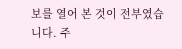보를 열어 본 것이 전부였습니다. 주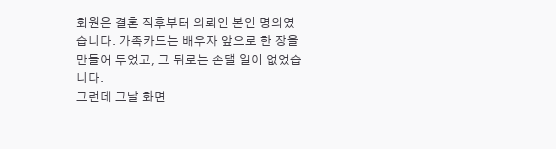회원은 결혼 직후부터 의뢰인 본인 명의였습니다. 가족카드는 배우자 앞으로 한 장을 만들어 두었고, 그 뒤로는 손댈 일이 없었습니다.
그런데 그날 화면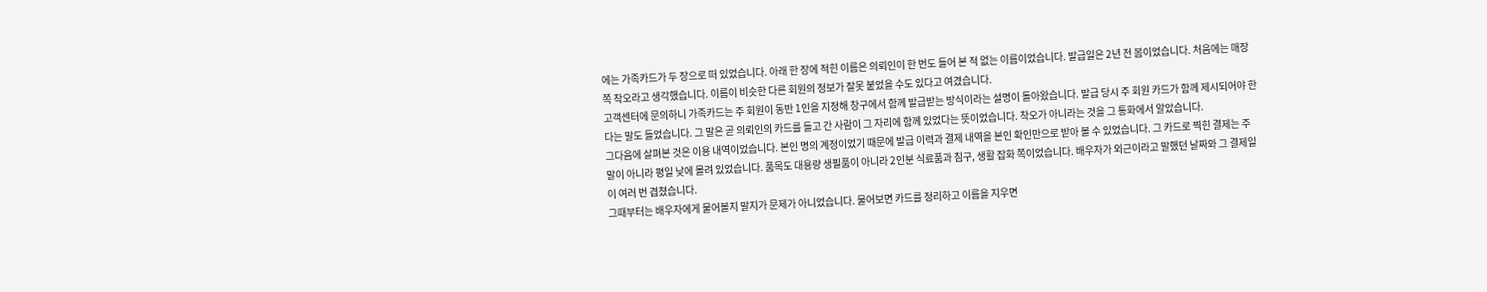에는 가족카드가 두 장으로 떠 있었습니다. 아래 한 장에 적힌 이름은 의뢰인이 한 번도 들어 본 적 없는 이름이었습니다. 발급일은 2년 전 봄이었습니다. 처음에는 매장 쪽 착오라고 생각했습니다. 이름이 비슷한 다른 회원의 정보가 잘못 붙었을 수도 있다고 여겼습니다.
고객센터에 문의하니 가족카드는 주 회원이 동반 1인을 지정해 창구에서 함께 발급받는 방식이라는 설명이 돌아왔습니다. 발급 당시 주 회원 카드가 함께 제시되어야 한다는 말도 들었습니다. 그 말은 곧 의뢰인의 카드를 들고 간 사람이 그 자리에 함께 있었다는 뜻이었습니다. 착오가 아니라는 것을 그 통화에서 알았습니다.
그다음에 살펴본 것은 이용 내역이었습니다. 본인 명의 계정이었기 때문에 발급 이력과 결제 내역을 본인 확인만으로 받아 볼 수 있었습니다. 그 카드로 찍힌 결제는 주말이 아니라 평일 낮에 몰려 있었습니다. 품목도 대용량 생필품이 아니라 2인분 식료품과 침구, 생활 잡화 쪽이었습니다. 배우자가 외근이라고 말했던 날짜와 그 결제일이 여러 번 겹쳤습니다.
그때부터는 배우자에게 물어볼지 말지가 문제가 아니었습니다. 물어보면 카드를 정리하고 이름을 지우면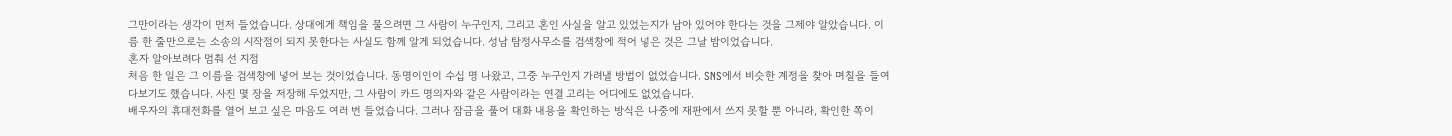그만이라는 생각이 먼저 들었습니다. 상대에게 책임을 물으려면 그 사람이 누구인지, 그리고 혼인 사실을 알고 있었는지가 남아 있어야 한다는 것을 그제야 알았습니다. 이름 한 줄만으로는 소송의 시작점이 되지 못한다는 사실도 함께 알게 되었습니다. 성남 탐정사무소를 검색창에 적어 넣은 것은 그날 밤이었습니다.
혼자 알아보려다 멈춰 선 지점
처음 한 일은 그 이름을 검색창에 넣어 보는 것이었습니다. 동명이인이 수십 명 나왔고, 그중 누구인지 가려낼 방법이 없었습니다. SNS에서 비슷한 계정을 찾아 며칠을 들여다보기도 했습니다. 사진 몇 장을 저장해 두었지만, 그 사람이 카드 명의자와 같은 사람이라는 연결 고리는 어디에도 없었습니다.
배우자의 휴대전화를 열어 보고 싶은 마음도 여러 번 들었습니다. 그러나 잠금을 풀어 대화 내용을 확인하는 방식은 나중에 재판에서 쓰지 못할 뿐 아니라, 확인한 쪽이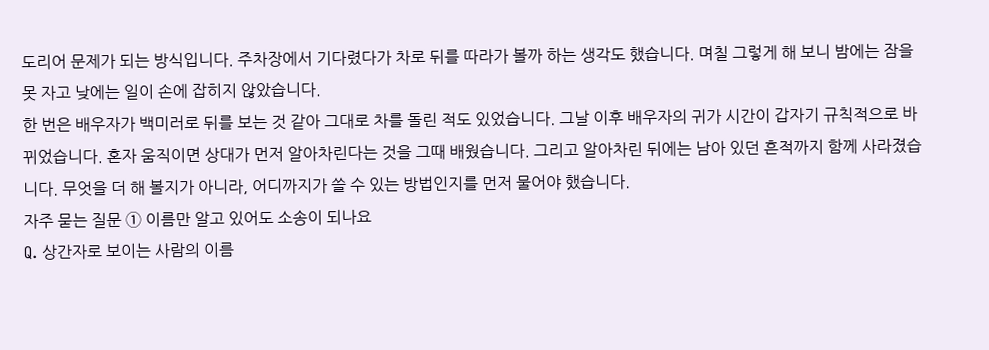도리어 문제가 되는 방식입니다. 주차장에서 기다렸다가 차로 뒤를 따라가 볼까 하는 생각도 했습니다. 며칠 그렇게 해 보니 밤에는 잠을 못 자고 낮에는 일이 손에 잡히지 않았습니다.
한 번은 배우자가 백미러로 뒤를 보는 것 같아 그대로 차를 돌린 적도 있었습니다. 그날 이후 배우자의 귀가 시간이 갑자기 규칙적으로 바뀌었습니다. 혼자 움직이면 상대가 먼저 알아차린다는 것을 그때 배웠습니다. 그리고 알아차린 뒤에는 남아 있던 흔적까지 함께 사라졌습니다. 무엇을 더 해 볼지가 아니라, 어디까지가 쓸 수 있는 방법인지를 먼저 물어야 했습니다.
자주 묻는 질문 ① 이름만 알고 있어도 소송이 되나요
Q. 상간자로 보이는 사람의 이름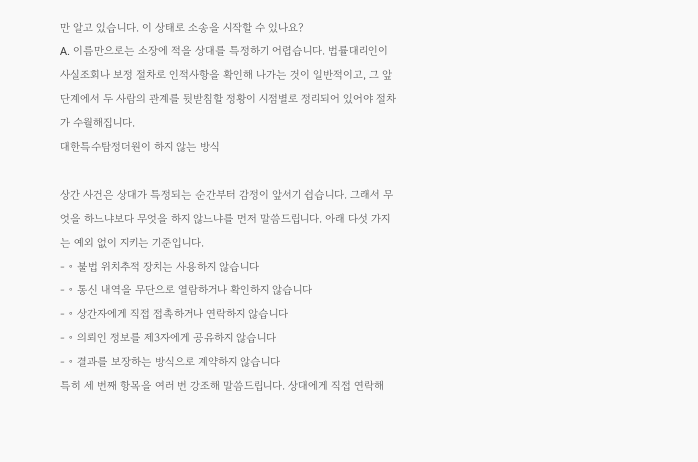만 알고 있습니다. 이 상태로 소송을 시작할 수 있나요?
A. 이름만으로는 소장에 적을 상대를 특정하기 어렵습니다. 법률대리인이 사실조회나 보정 절차로 인적사항을 확인해 나가는 것이 일반적이고, 그 앞 단계에서 두 사람의 관계를 뒷받침할 정황이 시점별로 정리되어 있어야 절차가 수월해집니다.
대한특수탐정더원이 하지 않는 방식

상간 사건은 상대가 특정되는 순간부터 감정이 앞서기 쉽습니다. 그래서 무엇을 하느냐보다 무엇을 하지 않느냐를 먼저 말씀드립니다. 아래 다섯 가지는 예외 없이 지키는 기준입니다.
- ◦ 불법 위치추적 장치는 사용하지 않습니다
- ◦ 통신 내역을 무단으로 열람하거나 확인하지 않습니다
- ◦ 상간자에게 직접 접촉하거나 연락하지 않습니다
- ◦ 의뢰인 정보를 제3자에게 공유하지 않습니다
- ◦ 결과를 보장하는 방식으로 계약하지 않습니다
특히 세 번째 항목을 여러 번 강조해 말씀드립니다. 상대에게 직접 연락해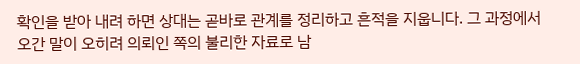확인을 받아 내려 하면 상대는 곧바로 관계를 정리하고 흔적을 지웁니다. 그 과정에서 오간 말이 오히려 의뢰인 쪽의 불리한 자료로 남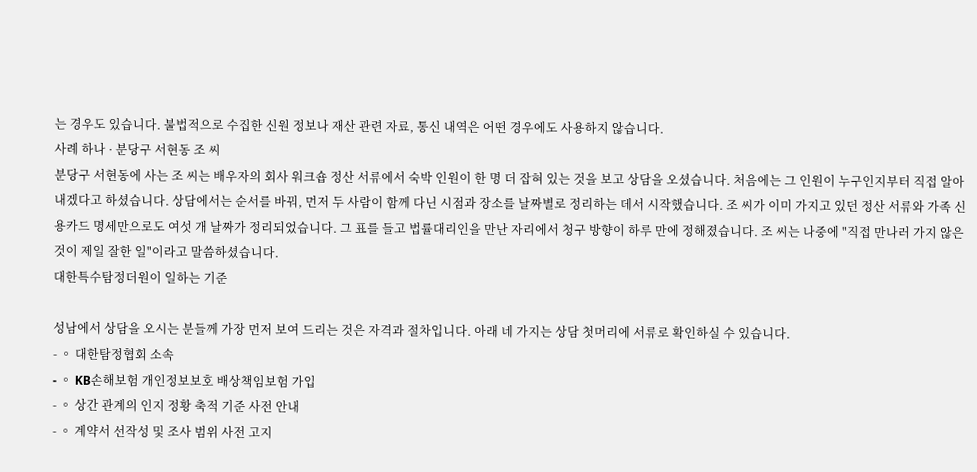는 경우도 있습니다. 불법적으로 수집한 신원 정보나 재산 관련 자료, 통신 내역은 어떤 경우에도 사용하지 않습니다.
사례 하나 · 분당구 서현동 조 씨
분당구 서현동에 사는 조 씨는 배우자의 회사 워크숍 정산 서류에서 숙박 인원이 한 명 더 잡혀 있는 것을 보고 상담을 오셨습니다. 처음에는 그 인원이 누구인지부터 직접 알아내겠다고 하셨습니다. 상담에서는 순서를 바꿔, 먼저 두 사람이 함께 다닌 시점과 장소를 날짜별로 정리하는 데서 시작했습니다. 조 씨가 이미 가지고 있던 정산 서류와 가족 신용카드 명세만으로도 여섯 개 날짜가 정리되었습니다. 그 표를 들고 법률대리인을 만난 자리에서 청구 방향이 하루 만에 정해졌습니다. 조 씨는 나중에 "직접 만나러 가지 않은 것이 제일 잘한 일"이라고 말씀하셨습니다.
대한특수탐정더원이 일하는 기준

성남에서 상담을 오시는 분들께 가장 먼저 보여 드리는 것은 자격과 절차입니다. 아래 네 가지는 상담 첫머리에 서류로 확인하실 수 있습니다.
- ◦ 대한탐정협회 소속
- ◦ KB손해보험 개인정보보호 배상책임보험 가입
- ◦ 상간 관계의 인지 정황 축적 기준 사전 안내
- ◦ 계약서 선작성 및 조사 범위 사전 고지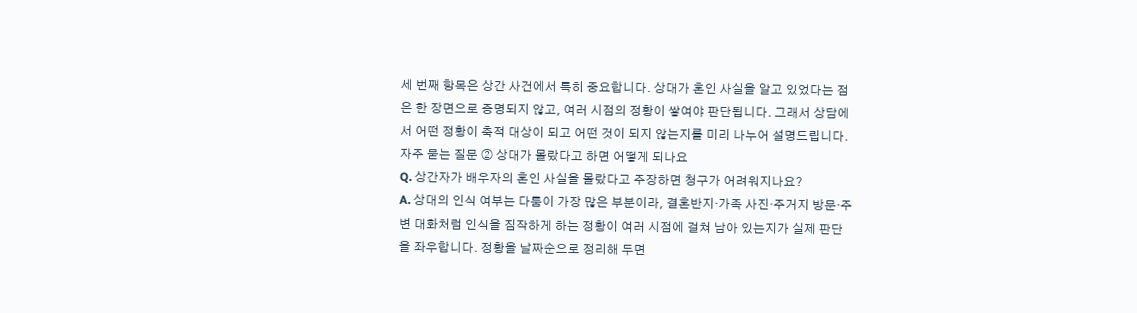세 번째 항목은 상간 사건에서 특히 중요합니다. 상대가 혼인 사실을 알고 있었다는 점은 한 장면으로 증명되지 않고, 여러 시점의 정황이 쌓여야 판단됩니다. 그래서 상담에서 어떤 정황이 축적 대상이 되고 어떤 것이 되지 않는지를 미리 나누어 설명드립니다.
자주 묻는 질문 ② 상대가 몰랐다고 하면 어떻게 되나요
Q. 상간자가 배우자의 혼인 사실을 몰랐다고 주장하면 청구가 어려워지나요?
A. 상대의 인식 여부는 다툼이 가장 많은 부분이라, 결혼반지·가족 사진·주거지 방문·주변 대화처럼 인식을 짐작하게 하는 정황이 여러 시점에 걸쳐 남아 있는지가 실제 판단을 좌우합니다. 정황을 날짜순으로 정리해 두면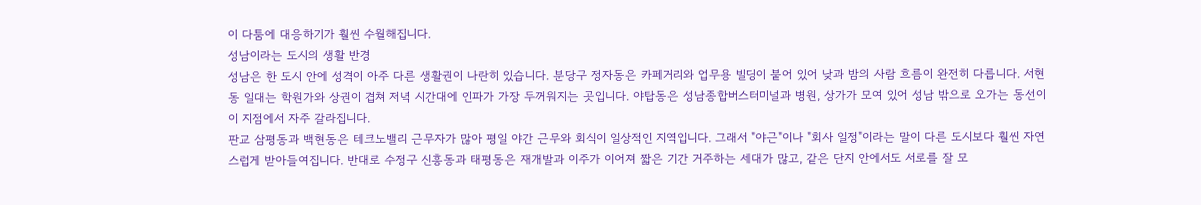이 다툼에 대응하기가 훨씬 수월해집니다.
성남이라는 도시의 생활 반경
성남은 한 도시 안에 성격이 아주 다른 생활권이 나란히 있습니다. 분당구 정자동은 카페거리와 업무용 빌딩이 붙어 있어 낮과 밤의 사람 흐름이 완전히 다릅니다. 서현동 일대는 학원가와 상권이 겹쳐 저녁 시간대에 인파가 가장 두꺼워지는 곳입니다. 야탑동은 성남종합버스터미널과 병원, 상가가 모여 있어 성남 밖으로 오가는 동선이 이 지점에서 자주 갈라집니다.
판교 삼평동과 백현동은 테크노밸리 근무자가 많아 평일 야간 근무와 회식이 일상적인 지역입니다. 그래서 "야근"이나 "회사 일정"이라는 말이 다른 도시보다 훨씬 자연스럽게 받아들여집니다. 반대로 수정구 신흥동과 태평동은 재개발과 이주가 이어져 짧은 기간 거주하는 세대가 많고, 같은 단지 안에서도 서로를 잘 모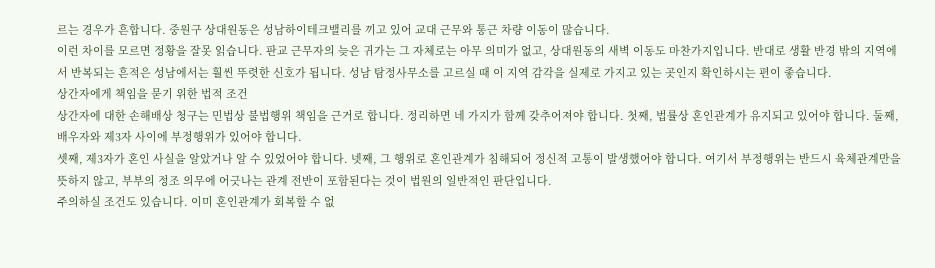르는 경우가 흔합니다. 중원구 상대원동은 성남하이테크밸리를 끼고 있어 교대 근무와 통근 차량 이동이 많습니다.
이런 차이를 모르면 정황을 잘못 읽습니다. 판교 근무자의 늦은 귀가는 그 자체로는 아무 의미가 없고, 상대원동의 새벽 이동도 마찬가지입니다. 반대로 생활 반경 밖의 지역에서 반복되는 흔적은 성남에서는 훨씬 뚜렷한 신호가 됩니다. 성남 탐정사무소를 고르실 때 이 지역 감각을 실제로 가지고 있는 곳인지 확인하시는 편이 좋습니다.
상간자에게 책임을 묻기 위한 법적 조건
상간자에 대한 손해배상 청구는 민법상 불법행위 책임을 근거로 합니다. 정리하면 네 가지가 함께 갖추어져야 합니다. 첫째, 법률상 혼인관계가 유지되고 있어야 합니다. 둘째, 배우자와 제3자 사이에 부정행위가 있어야 합니다.
셋째, 제3자가 혼인 사실을 알았거나 알 수 있었어야 합니다. 넷째, 그 행위로 혼인관계가 침해되어 정신적 고통이 발생했어야 합니다. 여기서 부정행위는 반드시 육체관계만을 뜻하지 않고, 부부의 정조 의무에 어긋나는 관계 전반이 포함된다는 것이 법원의 일반적인 판단입니다.
주의하실 조건도 있습니다. 이미 혼인관계가 회복할 수 없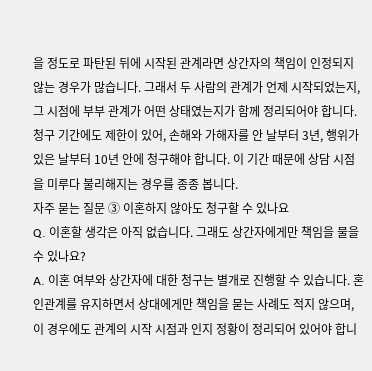을 정도로 파탄된 뒤에 시작된 관계라면 상간자의 책임이 인정되지 않는 경우가 많습니다. 그래서 두 사람의 관계가 언제 시작되었는지, 그 시점에 부부 관계가 어떤 상태였는지가 함께 정리되어야 합니다. 청구 기간에도 제한이 있어, 손해와 가해자를 안 날부터 3년, 행위가 있은 날부터 10년 안에 청구해야 합니다. 이 기간 때문에 상담 시점을 미루다 불리해지는 경우를 종종 봅니다.
자주 묻는 질문 ③ 이혼하지 않아도 청구할 수 있나요
Q. 이혼할 생각은 아직 없습니다. 그래도 상간자에게만 책임을 물을 수 있나요?
A. 이혼 여부와 상간자에 대한 청구는 별개로 진행할 수 있습니다. 혼인관계를 유지하면서 상대에게만 책임을 묻는 사례도 적지 않으며, 이 경우에도 관계의 시작 시점과 인지 정황이 정리되어 있어야 합니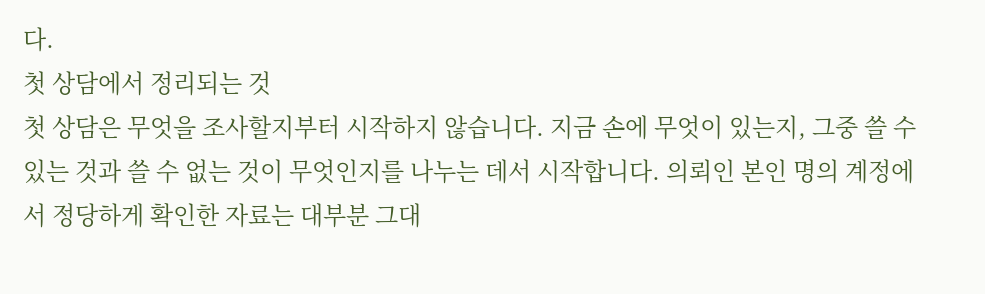다.
첫 상담에서 정리되는 것
첫 상담은 무엇을 조사할지부터 시작하지 않습니다. 지금 손에 무엇이 있는지, 그중 쓸 수 있는 것과 쓸 수 없는 것이 무엇인지를 나누는 데서 시작합니다. 의뢰인 본인 명의 계정에서 정당하게 확인한 자료는 대부분 그대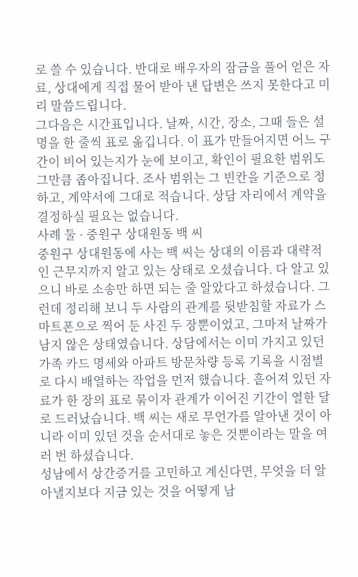로 쓸 수 있습니다. 반대로 배우자의 잠금을 풀어 얻은 자료, 상대에게 직접 물어 받아 낸 답변은 쓰지 못한다고 미리 말씀드립니다.
그다음은 시간표입니다. 날짜, 시간, 장소, 그때 들은 설명을 한 줄씩 표로 옮깁니다. 이 표가 만들어지면 어느 구간이 비어 있는지가 눈에 보이고, 확인이 필요한 범위도 그만큼 좁아집니다. 조사 범위는 그 빈칸을 기준으로 정하고, 계약서에 그대로 적습니다. 상담 자리에서 계약을 결정하실 필요는 없습니다.
사례 둘 · 중원구 상대원동 백 씨
중원구 상대원동에 사는 백 씨는 상대의 이름과 대략적인 근무지까지 알고 있는 상태로 오셨습니다. 다 알고 있으니 바로 소송만 하면 되는 줄 알았다고 하셨습니다. 그런데 정리해 보니 두 사람의 관계를 뒷받침할 자료가 스마트폰으로 찍어 둔 사진 두 장뿐이었고, 그마저 날짜가 남지 않은 상태였습니다. 상담에서는 이미 가지고 있던 가족 카드 명세와 아파트 방문차량 등록 기록을 시점별로 다시 배열하는 작업을 먼저 했습니다. 흩어져 있던 자료가 한 장의 표로 묶이자 관계가 이어진 기간이 열한 달로 드러났습니다. 백 씨는 새로 무언가를 알아낸 것이 아니라 이미 있던 것을 순서대로 놓은 것뿐이라는 말을 여러 번 하셨습니다.
성남에서 상간증거를 고민하고 계신다면, 무엇을 더 알아낼지보다 지금 있는 것을 어떻게 남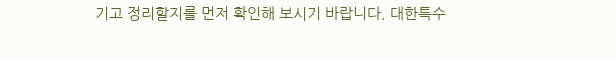기고 정리할지를 먼저 확인해 보시기 바랍니다. 대한특수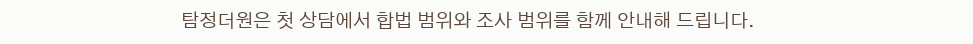탐정더원은 첫 상담에서 합법 범위와 조사 범위를 함께 안내해 드립니다.